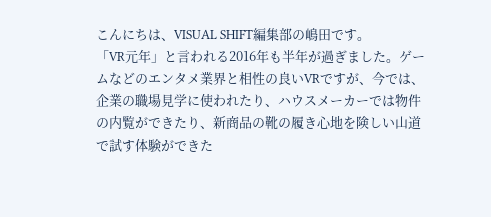こんにちは、VISUAL SHIFT編集部の嶋田です。
「VR元年」と言われる2016年も半年が過ぎました。ゲームなどのエンタメ業界と相性の良いVRですが、今では、企業の職場見学に使われたり、ハウスメーカーでは物件の内覧ができたり、新商品の靴の履き心地を険しい山道で試す体験ができた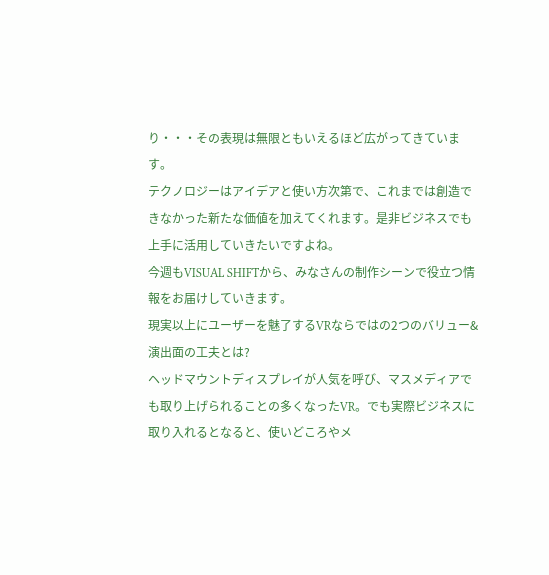り・・・その表現は無限ともいえるほど広がってきています。
テクノロジーはアイデアと使い方次第で、これまでは創造できなかった新たな価値を加えてくれます。是非ビジネスでも上手に活用していきたいですよね。
今週もVISUAL SHIFTから、みなさんの制作シーンで役立つ情報をお届けしていきます。
現実以上にユーザーを魅了するVRならではの2つのバリュー&演出面の工夫とは?
ヘッドマウントディスプレイが人気を呼び、マスメディアでも取り上げられることの多くなったVR。でも実際ビジネスに取り入れるとなると、使いどころやメ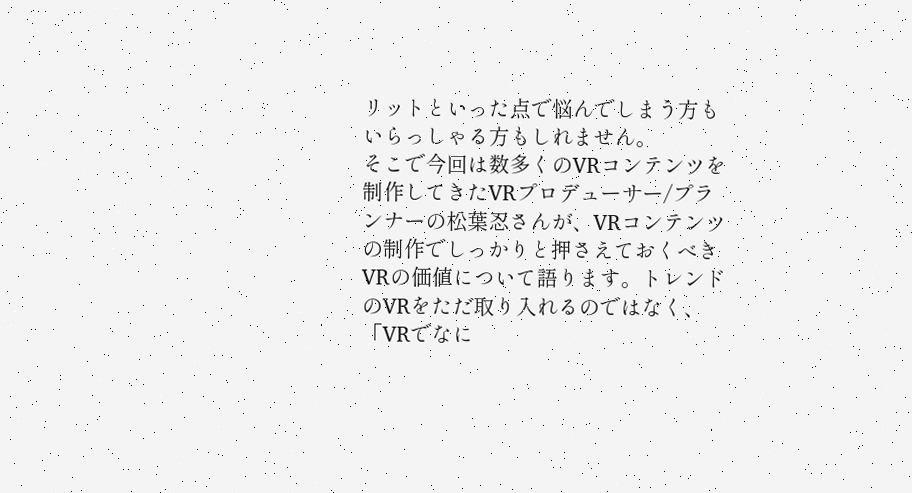リットといった点で悩んでしまう方もいらっしゃる方もしれません。
そこで今回は数多くのVRコンテンツを制作してきたVRプロデューサー/プランナーの松葉忍さんが、VRコンテンツの制作でしっかりと押さえておくべきVRの価値について語ります。トレンドのVRをただ取り入れるのではなく、「VRでなに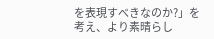を表現すべきなのか?」を考え、より素晴らし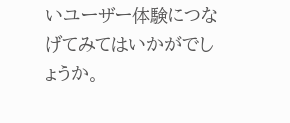いユーザー体験につなげてみてはいかがでしょうか。